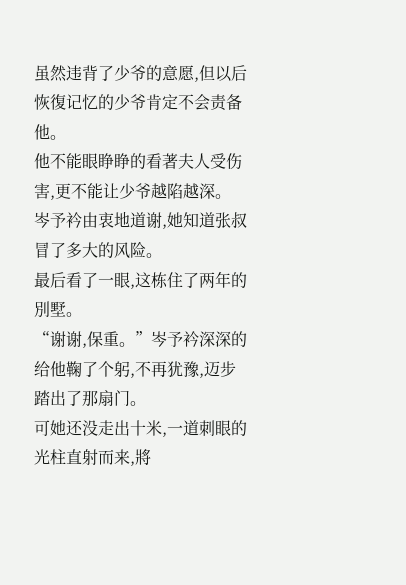虽然违背了少爷的意愿,但以后恢復记忆的少爷肯定不会责备他。
他不能眼睁睁的看著夫人受伤害,更不能让少爷越陷越深。
岑予衿由衷地道谢,她知道张叔冒了多大的风险。
最后看了一眼,这栋住了两年的別墅。
“谢谢,保重。”岑予衿深深的给他鞠了个躬,不再犹豫,迈步踏出了那扇门。
可她还没走出十米,一道刺眼的光柱直射而来,將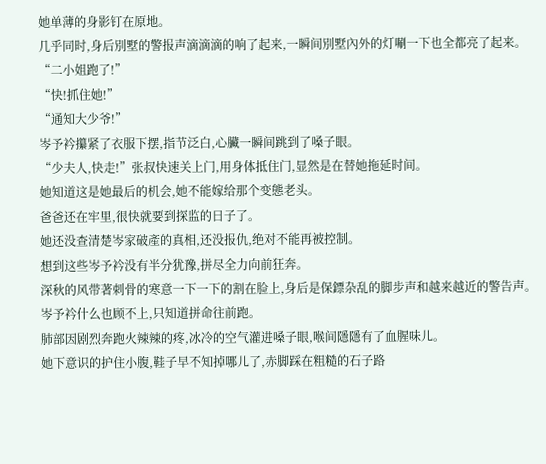她单薄的身影钉在原地。
几乎同时,身后別墅的警报声滴滴滴的响了起来,一瞬间別墅內外的灯唰一下也全都亮了起来。
“二小姐跑了!”
“快!抓住她!”
“通知大少爷!”
岑予衿攥紧了衣服下摆,指节泛白,心臟一瞬间跳到了嗓子眼。
“少夫人,快走!”张叔快速关上门,用身体抵住门,显然是在替她拖延时间。
她知道这是她最后的机会,她不能嫁给那个变態老头。
爸爸还在牢里,很快就要到探监的日子了。
她还没查清楚岑家破產的真相,还没报仇,绝对不能再被控制。
想到这些岑予衿没有半分犹豫,拼尽全力向前狂奔。
深秋的风带著刺骨的寒意一下一下的割在脸上,身后是保鏢杂乱的脚步声和越来越近的警告声。
岑予衿什么也顾不上,只知道拼命往前跑。
肺部因剧烈奔跑火辣辣的疼,冰冷的空气灌进嗓子眼,喉间隱隱有了血腥味儿。
她下意识的护住小腹,鞋子早不知掉哪儿了,赤脚踩在粗糙的石子路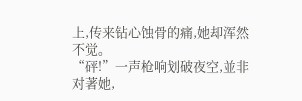上,传来钻心蚀骨的痛,她却浑然不觉。
“砰!”一声枪响划破夜空,並非对著她,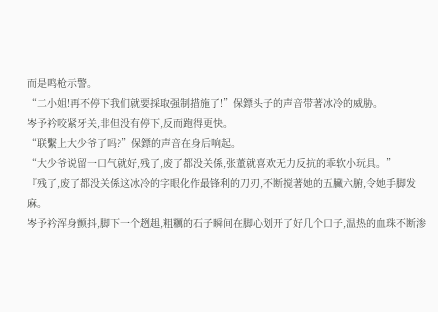而是鸣枪示警。
“二小姐!再不停下我们就要採取强制措施了!”保鏢头子的声音带著冰冷的威胁。
岑予衿咬紧牙关,非但没有停下,反而跑得更快。
“联繫上大少爷了吗?”保鏢的声音在身后响起。
“大少爷说留一口气就好,残了,废了都没关係,张董就喜欢无力反抗的乖软小玩具。”
『残了,废了都没关係这冰冷的字眼化作最锋利的刀刃,不断搅著她的五臟六腑,令她手脚发麻。
岑予衿浑身颤抖,脚下一个趔趄,粗糲的石子瞬间在脚心划开了好几个口子,温热的血珠不断渗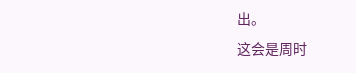出。
这会是周时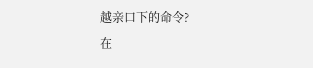越亲口下的命令?
在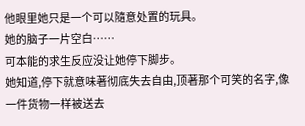他眼里她只是一个可以隨意处置的玩具。
她的脑子一片空白……
可本能的求生反应没让她停下脚步。
她知道,停下就意味著彻底失去自由,顶著那个可笑的名字,像一件货物一样被送去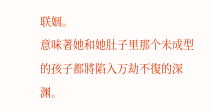联姻。
意味著她和她肚子里那个未成型的孩子都將陷入万劫不復的深渊。